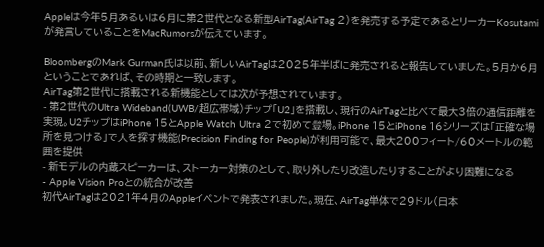Appleは今年5月あるいは6月に第2世代となる新型AirTag(AirTag 2)を発売する予定であるとリーカーKosutamiが発言していることをMacRumorsが伝えています。

BloombergのMark Gurman氏は以前、新しいAirTagは2025年半ばに発売されると報告していました。5月か6月ということであれば、その時期と一致します。
AirTag第2世代に搭載される新機能としては次が予想されています。
- 第2世代のUltra Wideband(UWB/超広帯域)チップ「U2」を搭載し、現行のAirTagと比べて最大3倍の通信距離を実現。U2チップはiPhone 15とApple Watch Ultra 2で初めて登場。iPhone 15とiPhone 16シリーズは「正確な場所を見つける」で人を探す機能(Precision Finding for People)が利用可能で、最大200フィート/60メートルの範囲を提供
- 新モデルの内蔵スピーカーは、ストーカー対策のとして、取り外したり改造したりすることがより困難になる
- Apple Vision Proとの統合が改善
初代AirTagは2021年4月のAppleイベントで発表されました。現在、AirTag単体で29ドル(日本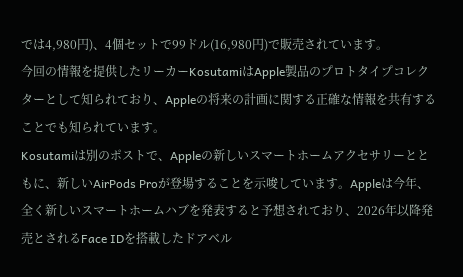では4,980円)、4個セットで99ドル(16,980円)で販売されています。
今回の情報を提供したリーカーKosutamiはApple製品のプロトタイプコレクターとして知られており、Appleの将来の計画に関する正確な情報を共有することでも知られています。
Kosutamiは別のポストで、Appleの新しいスマートホームアクセサリーとともに、新しいAirPods Proが登場することを示唆しています。Appleは今年、全く新しいスマートホームハブを発表すると予想されており、2026年以降発売とされるFace IDを搭載したドアベル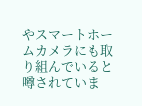やスマートホームカメラにも取り組んでいると噂されていま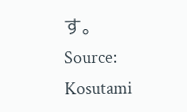す。
Source: Kosutami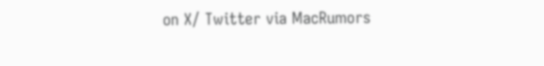on X/ Twitter via MacRumors